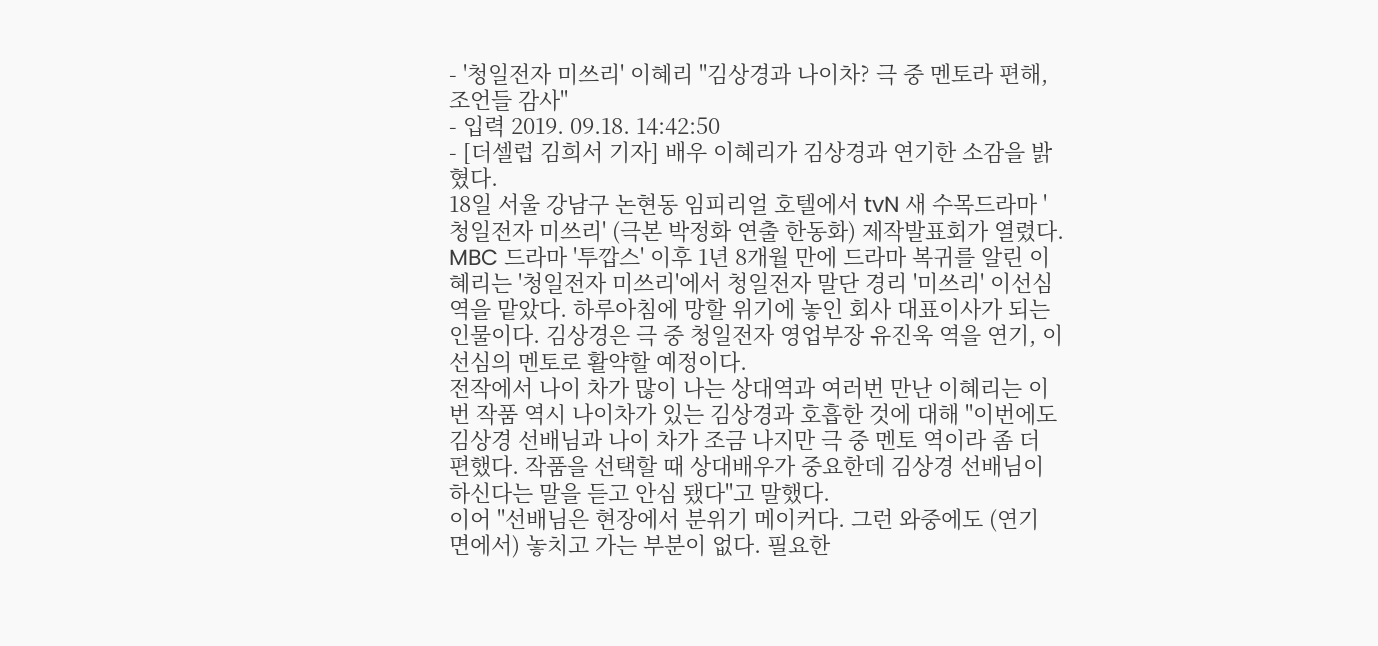- '청일전자 미쓰리' 이혜리 "김상경과 나이차? 극 중 멘토라 편해, 조언들 감사"
- 입력 2019. 09.18. 14:42:50
- [더셀럽 김희서 기자] 배우 이혜리가 김상경과 연기한 소감을 밝혔다.
18일 서울 강남구 논현동 임피리얼 호텔에서 tvN 새 수목드라마 '청일전자 미쓰리' (극본 박정화 연출 한동화) 제작발표회가 열렸다.
MBC 드라마 '투깝스' 이후 1년 8개월 만에 드라마 복귀를 알린 이혜리는 '청일전자 미쓰리'에서 청일전자 말단 경리 '미쓰리' 이선심 역을 맡았다. 하루아침에 망할 위기에 놓인 회사 대표이사가 되는 인물이다. 김상경은 극 중 청일전자 영업부장 유진욱 역을 연기, 이선심의 멘토로 활약할 예정이다.
전작에서 나이 차가 많이 나는 상대역과 여러번 만난 이혜리는 이번 작품 역시 나이차가 있는 김상경과 호흡한 것에 대해 "이번에도 김상경 선배님과 나이 차가 조금 나지만 극 중 멘토 역이라 좀 더 편했다. 작품을 선택할 때 상대배우가 중요한데 김상경 선배님이 하신다는 말을 듣고 안심 됐다"고 말했다.
이어 "선배님은 현장에서 분위기 메이커다. 그런 와중에도 (연기 면에서) 놓치고 가는 부분이 없다. 필요한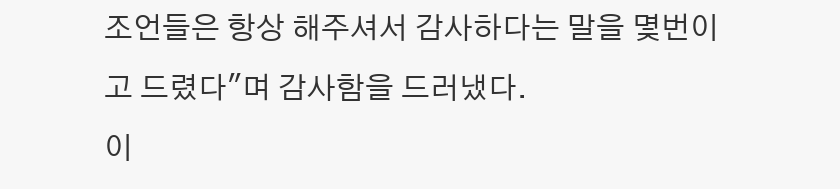조언들은 항상 해주셔서 감사하다는 말을 몇번이고 드렸다"며 감사함을 드러냈다.
이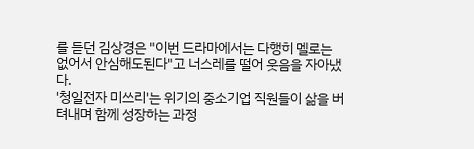를 듣던 김상경은 "이번 드라마에서는 다행히 멜로는 없어서 안심해도된다"고 너스레를 떨어 웃음을 자아냈다.
'청일전자 미쓰리'는 위기의 중소기업 직원들이 삶을 버텨내며 함께 성장하는 과정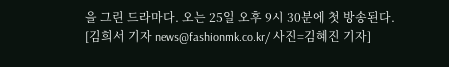을 그린 드라마다. 오는 25일 오후 9시 30분에 첫 방송된다.
[김희서 기자 news@fashionmk.co.kr/ 사진=김혜진 기자]